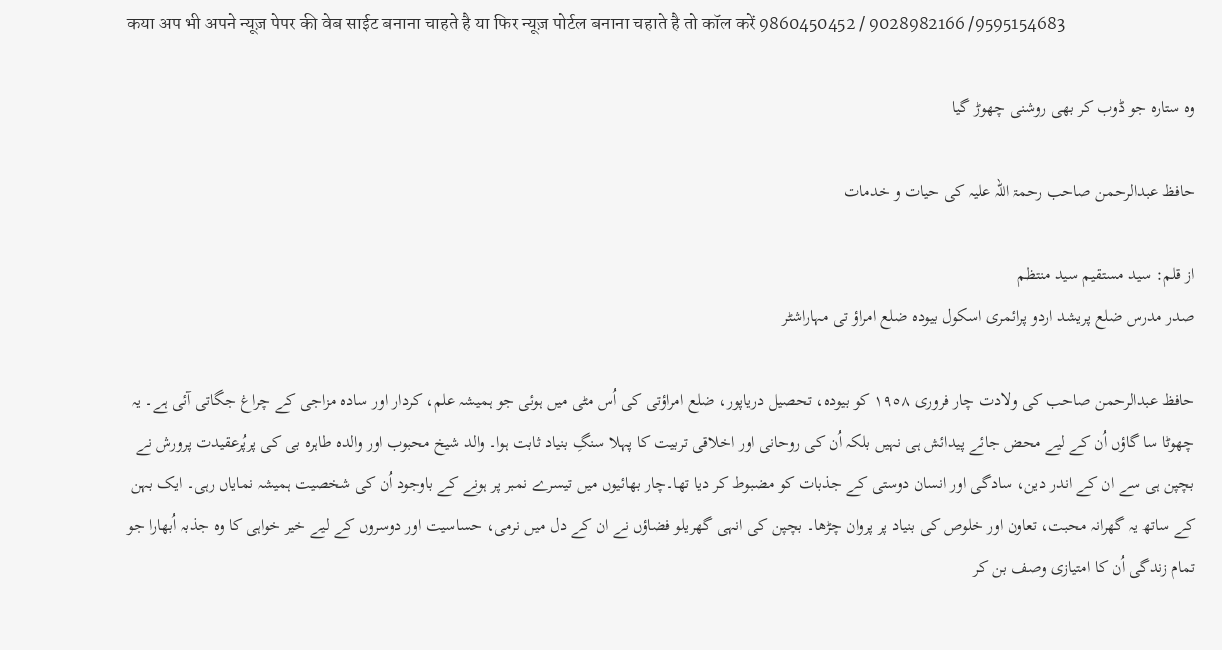कया अप भी अपने न्यूज़ पेपर की वेब साईट बनाना चाहते है या फिर न्यूज़ पोर्टल बनाना चहाते है तो कॉल करें 9860450452 / 9028982166 /9595154683

وہ ستارہ جو ڈوب کر بھی روشنی چھوڑ گیا

حافظ عبدالرحمن صاحب رحمۃ اللہ علیہ کی حیات و خدمات

از قلم: سید مستقیم سید منتظم
صدر مدرس ضلع پریشد اردو پرائمری اسکول بیودہ ضلع امراؤ تی مہاراشٹر

حافظ عبدالرحمن صاحب کی ولادت چار فروری ١٩٥٨ کو بیودہ، تحصیل دریاپور، ضلع امراؤتی کی اُس مٹی میں ہوئی جو ہمیشہ علم، کردار اور سادہ مزاجی کے چراغ جگاتی آئی ہے۔ یہ چھوٹا سا گاؤں اُن کے لیے محض جائے پیدائش ہی نہیں بلکہ اُن کی روحانی اور اخلاقی تربیت کا پہلا سنگِ بنیاد ثابت ہوا۔ والد شیخ محبوب اور والدہ طاہرہ بی کی پرپُرعقیدت پرورش نے بچپن ہی سے ان کے اندر دین، سادگی اور انسان دوستی کے جذبات کو مضبوط کر دیا تھا۔چار بھائیوں میں تیسرے نمبر پر ہونے کے باوجود اُن کی شخصیت ہمیشہ نمایاں رہی۔ ایک بہن کے ساتھ یہ گھرانہ محبت، تعاون اور خلوص کی بنیاد پر پروان چڑھا۔ بچپن کی انہی گھریلو فضاؤں نے ان کے دل میں نرمی، حساسیت اور دوسروں کے لیے خیر خواہی کا وہ جذبہ اُبھارا جو تمام زندگی اُن کا امتیازی وصف بن کر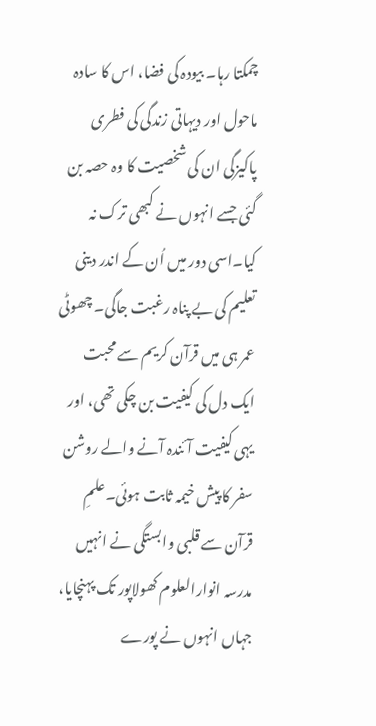چمکتا رہا۔ بیودہ کی فضا، اس کا سادہ ماحول اور دیہاتی زندگی کی فطری پاکیزگی ان کی شخصیت کا وہ حصہ بن گئی جسے انہوں نے کبھی ترک نہ کیا۔اسی دور میں اُن کے اندر دینی تعلیم کی بے پناہ رغبت جاگی۔ چھوٹی عمر ہی میں قرآن کریم سے محبت ایک دل کی کیفیت بن چکی تھی، اور یہی کیفیت آئندہ آنے والے روشن سفر کا پیش خیمہ ثابت ہوئی۔علمِ قرآن سے قلبی وابستگی نے انہیں مدرسہ انوارالعلوم کھولاپور تک پہنچایا، جہاں انہوں نے پورے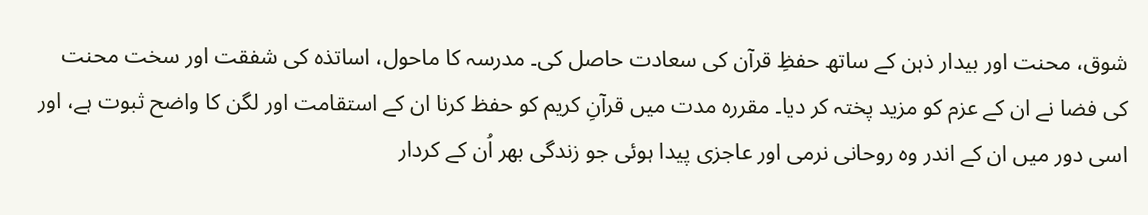شوق، محنت اور بیدار ذہن کے ساتھ حفظِ قرآن کی سعادت حاصل کی۔ مدرسہ کا ماحول، اساتذہ کی شفقت اور سخت محنت کی فضا نے ان کے عزم کو مزید پختہ کر دیا۔ مقررہ مدت میں قرآنِ کریم کو حفظ کرنا ان کے استقامت اور لگن کا واضح ثبوت ہے، اور اسی دور میں ان کے اندر وہ روحانی نرمی اور عاجزی پیدا ہوئی جو زندگی بھر اُن کے کردار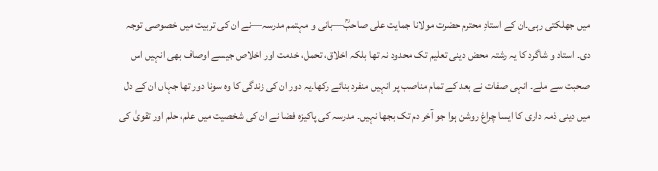میں جھلکتی رہی۔ان کے استادِ محترم حضرت مولانا جمایت علی صاحبؒ—بانی و مہتمم مدرسہ—نے ان کی تربیت میں خصوصی توجہ دی۔ استاد و شاگرد کا یہ رشتہ محض دینی تعلیم تک محدود نہ تھا بلکہ اخلاق، تحمل، خدمت اور اخلاص جیسے اوصاف بھی انہیں اس صحبت سے ملے۔ انہی صفات نے بعد کے تمام مناصب پر انہیں منفرد بنائے رکھا۔یہ دور ان کی زندگی کا وہ سونا دور تھا جہاں ان کے دل میں دینی ذمہ داری کا ایسا چراغ روشن ہوا جو آخر دم تک بجھا نہیں۔ مدرسہ کی پاکیزہ فضا نے ان کی شخصیت میں علم، حلم اور تقویٰ کی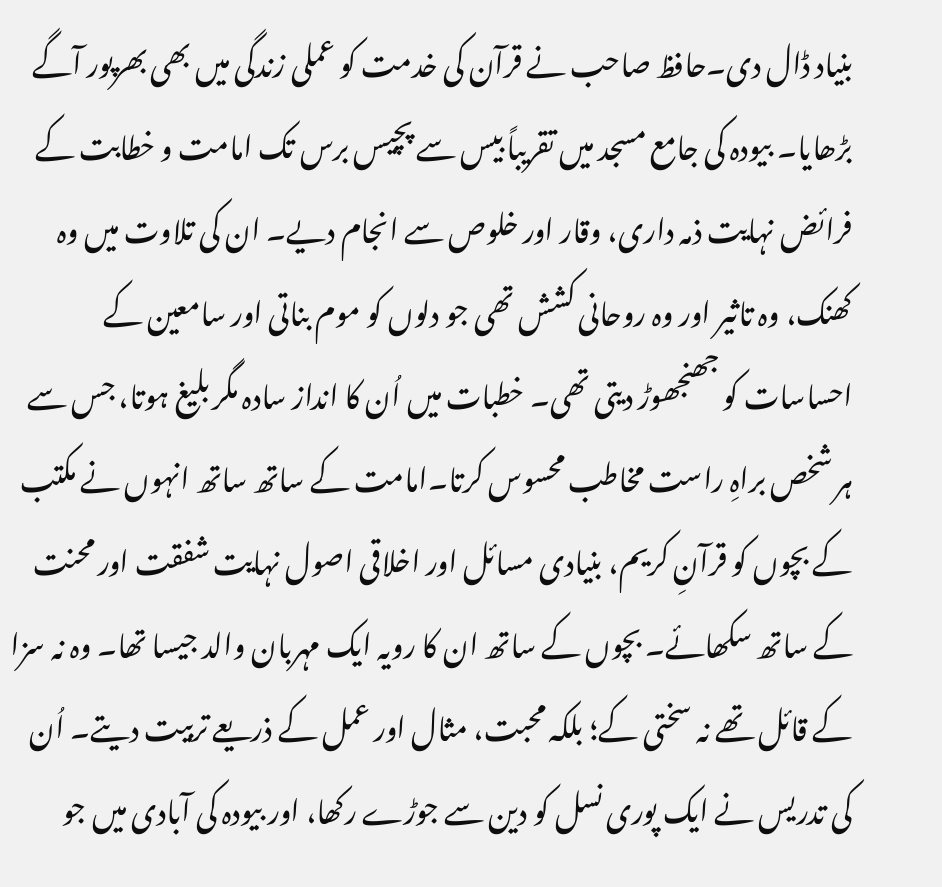بنیاد ڈال دی۔حافظ صاحب نے قرآن کی خدمت کو عملی زندگی میں بھی بھرپور آگے بڑھایا۔ بیودہ کی جامع مسجد میں تقریباً بیس سے پچیس برس تک امامت و خطابت کے فرائض نہایت ذمہ داری، وقار اور خلوص سے انجام دیے۔ ان کی تلاوت میں وہ کھنک، وہ تاثیر اور وہ روحانی کشش تھی جو دلوں کو موم بناتی اور سامعین کے احساسات کو جھنجھوڑ دیتی تھی۔ خطبات میں اُن کا انداز سادہ مگر بلیغ ہوتا، جس سے ہر شخص براہِ راست مخاطب محسوس کرتا۔امامت کے ساتھ ساتھ انہوں نے مکتب کے بچوں کو قرآنِ کریم، بنیادی مسائل اور اخلاقی اصول نہایت شفقت اور محنت کے ساتھ سکھائے۔ بچوں کے ساتھ ان کا رویہ ایک مہربان والد جیسا تھا۔ وہ نہ سزا کے قائل تھے نہ سختی کے؛ بلکہ محبت، مثال اور عمل کے ذریعے تربیت دیتے۔ اُن کی تدریس نے ایک پوری نسل کو دین سے جوڑے رکھا، اور بیودہ کی آبادی میں جو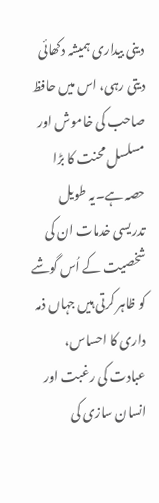دینی بیداری ہمیشہ دکھائی دیتی رہی، اس میں حافظ صاحب کی خاموش اور مسلسل محنت کا بڑا حصہ ہے۔یہ طویل تدریسی خدمات ان کی شخصیت کے اُس گوشے کو ظاہر کرتی ہیں جہاں ذمہ داری کا احساس، عبادت کی رغبت اور انسان سازی کی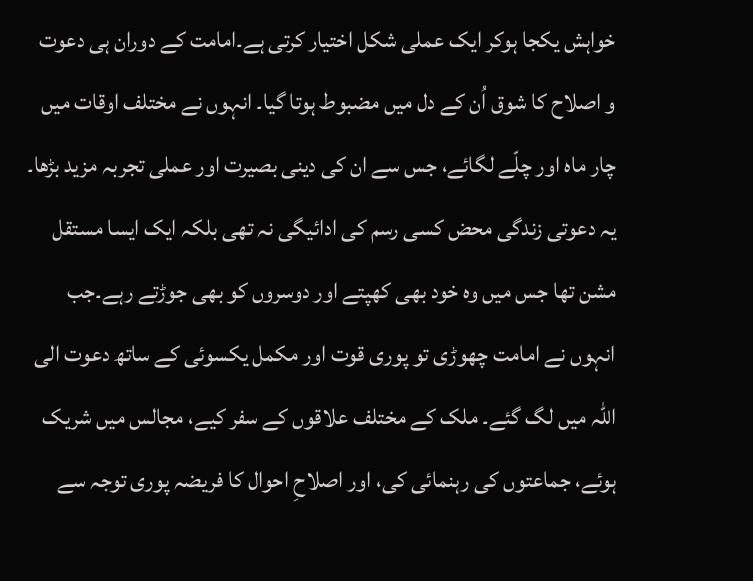خواہش یکجا ہوکر ایک عملی شکل اختیار کرتی ہے۔امامت کے دوران ہی دعوت و اصلاح کا شوق اُن کے دل میں مضبوط ہوتا گیا۔ انہوں نے مختلف اوقات میں چار ماہ اور چلّے لگائے، جس سے ان کی دینی بصیرت اور عملی تجربہ مزید بڑھا۔ یہ دعوتی زندگی محض کسی رسم کی ادائیگی نہ تھی بلکہ ایک ایسا مستقل مشن تھا جس میں وہ خود بھی کھپتے اور دوسروں کو بھی جوڑتے رہے۔جب انہوں نے امامت چھوڑی تو پوری قوت اور مکمل یکسوئی کے ساتھ دعوت الی اللہ میں لگ گئے۔ ملک کے مختلف علاقوں کے سفر کیے، مجالس میں شریک ہوئے، جماعتوں کی رہنمائی کی، اور اصلاحِ احوال کا فریضہ پوری توجہ سے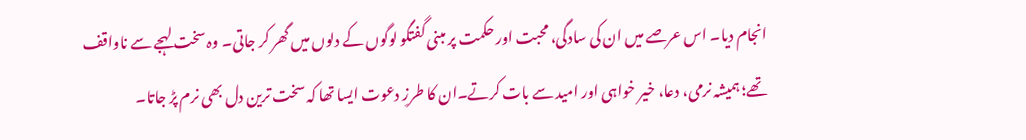انجام دیا۔ اس عرصے میں ان کی سادگی، محبت اور حکمت پر مبنی گفتگو لوگوں کے دلوں میں گھر کر جاتی۔ وہ سخت لہجے سے ناواقف تھے؛ ہمیشہ نرمی، دعا، خیر خواہی اور امید سے بات کرتے۔ان کا طرزِ دعوت ایسا تھا کہ سخت ترین دل بھی نرم پڑ جاتا۔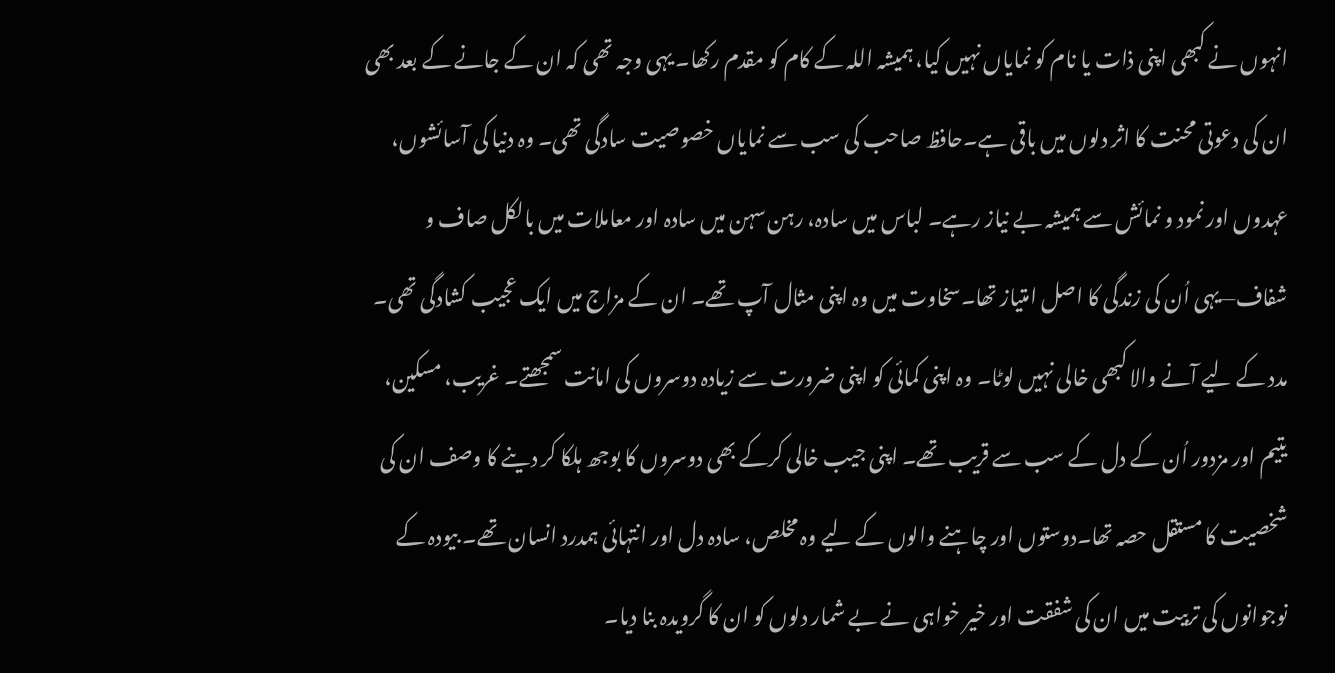انہوں نے کبھی اپنی ذات یا نام کو نمایاں نہیں کیا، ہمیشہ اللہ کے کام کو مقدم رکھا۔ یہی وجہ تھی کہ ان کے جانے کے بعد بھی ان کی دعوتی محنت کا اثر دلوں میں باقی ہے۔حافظ صاحب کی سب سے نمایاں خصوصیت سادگی تھی۔ وہ دنیا کی آسائشوں، عہدوں اور نمود و نمائش سے ہمیشہ بے نیاز رہے۔ لباس میں سادہ، رہن سہن میں سادہ اور معاملات میں بالکل صاف و شفاف—یہی اُن کی زندگی کا اصل امتیاز تھا۔سخاوت میں وہ اپنی مثال آپ تھے۔ ان کے مزاج میں ایک عجیب کشادگی تھی۔ مدد کے لیے آنے والا کبھی خالی نہیں لوٹا۔ وہ اپنی کمائی کو اپنی ضرورت سے زیادہ دوسروں کی امانت سمجھتے۔ غریب، مسکین، یتیم اور مزدور اُن کے دل کے سب سے قریب تھے۔ اپنی جیب خالی کرکے بھی دوسروں کا بوجھ ہلکا کر دینے کا وصف ان کی شخصیت کا مستقل حصہ تھا۔دوستوں اور چاہنے والوں کے لیے وہ مخلص، سادہ دل اور انتہائی ہمدرد انسان تھے۔ بیودہ کے نوجوانوں کی تربیت میں ان کی شفقت اور خیر خواہی نے بے شمار دلوں کو ان کا گرویدہ بنا دیا۔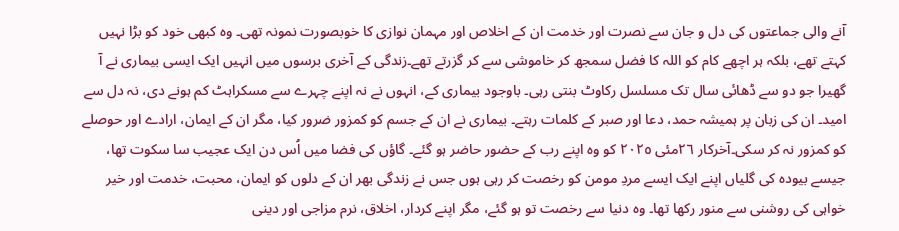آنے والی جماعتوں کی دل و جان سے نصرت اور خدمت ان کے اخلاص اور مہمان نوازی کا خوبصورت نمونہ تھی۔ وہ کبھی خود کو بڑا نہیں کہتے تھے، بلکہ ہر اچھے کام کو اللہ کا فضل سمجھ کر خاموشی سے کر گزرتے تھے۔زندگی کے آخری برسوں میں انہیں ایک ایسی بیماری نے آ گھیرا جو دو سے ڈھائی سال تک مسلسل رکاوٹ بنتی رہی۔ باوجود بیماری کے، انہوں نے نہ اپنے چہرے سے مسکراہٹ کم ہونے دی، نہ دل سے امید۔ ان کی زبان پر ہمیشہ حمد، دعا اور صبر کے کلمات رہتے۔ بیماری نے ان کے جسم کو کمزور ضرور کیا، مگر ان کے ایمان، ارادے اور حوصلے کو کمزور نہ کر سکی۔آخرکار ٢٦مئی ٢٠٢٥ کو وہ اپنے رب کے حضور حاضر ہو گئے۔ گاؤں کی فضا میں اُس دن ایک عجیب سا سکوت تھا، جیسے بیودہ کی گلیاں اپنے ایک ایسے مردِ مومن کو رخصت کر رہی ہوں جس نے زندگی بھر ان کے دلوں کو ایمان، محبت، خدمت اور خیر خواہی کی روشنی سے منور رکھا تھا۔ وہ دنیا سے رخصت تو ہو گئے، مگر اپنے کردار، اخلاق، نرم مزاجی اور دینی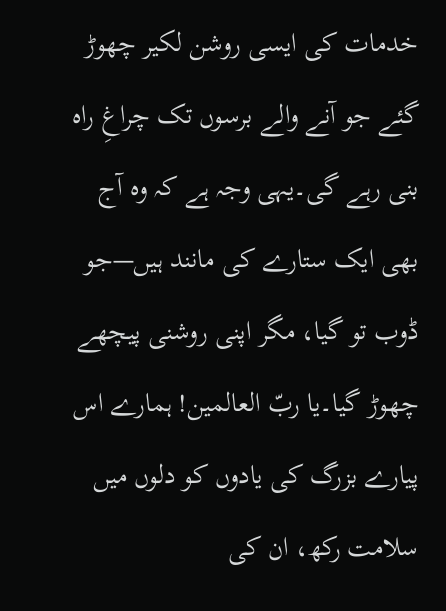خدمات کی ایسی روشن لکیر چھوڑ گئے جو آنے والے برسوں تک چراغِ راہ بنی رہے گی۔یہی وجہ ہے کہ وہ آج بھی ایک ستارے کی مانند ہیں—جو ڈوب تو گیا، مگر اپنی روشنی پیچھے چھوڑ گیا۔یا ربّ العالمین! ہمارے اس پیارے بزرگ کی یادوں کو دلوں میں سلامت رکھ، ان کی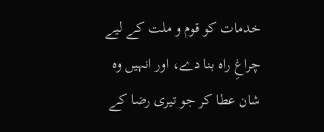خدمات کو قوم و ملت کے لیے چراغِ راہ بنا دے، اور انہیں وہ شان عطا کر جو تیری رضا کے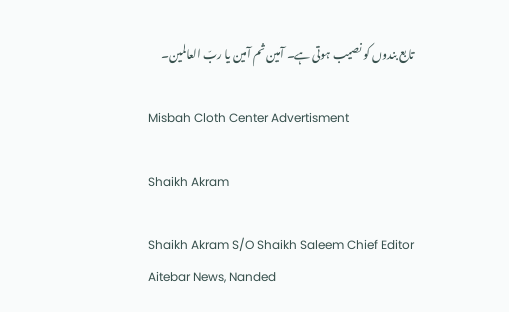تابع بندوں کو نصیب ہوتی ہے۔ آمین ثم آمین یا ربّ العالمین۔

Misbah Cloth Center Advertisment

Shaikh Akram

Shaikh Akram S/O Shaikh Saleem Chief Editor Aitebar News, Nanded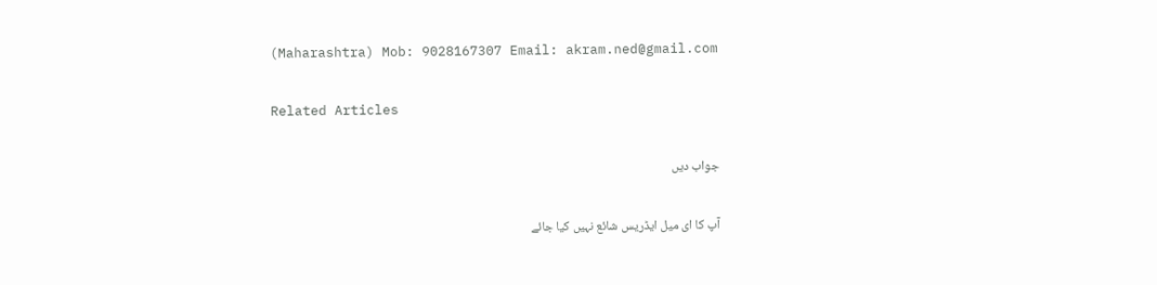(Maharashtra) Mob: 9028167307 Email: akram.ned@gmail.com

Related Articles

جواب دیں

آپ کا ای میل ایڈریس شائع نہیں کیا جائے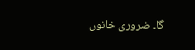گا۔ ضروری خانوں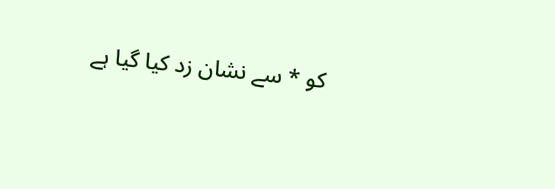کو * سے نشان زد کیا گیا ہے